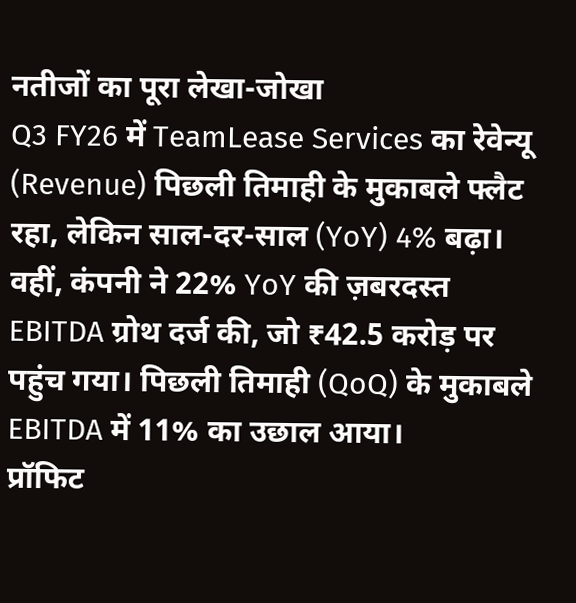नतीजों का पूरा लेखा-जोखा
Q3 FY26 में TeamLease Services का रेवेन्यू (Revenue) पिछली तिमाही के मुकाबले फ्लैट रहा, लेकिन साल-दर-साल (YoY) 4% बढ़ा। वहीं, कंपनी ने 22% YoY की ज़बरदस्त EBITDA ग्रोथ दर्ज की, जो ₹42.5 करोड़ पर पहुंच गया। पिछली तिमाही (QoQ) के मुकाबले EBITDA में 11% का उछाल आया।
प्रॉफिट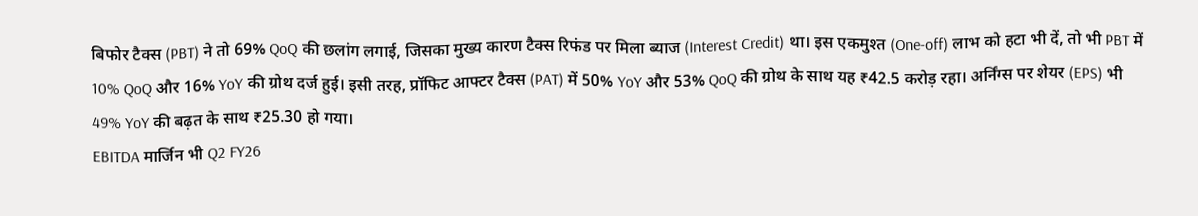बिफोर टैक्स (PBT) ने तो 69% QoQ की छलांग लगाई, जिसका मुख्य कारण टैक्स रिफंड पर मिला ब्याज (Interest Credit) था। इस एकमुश्त (One-off) लाभ को हटा भी दें, तो भी PBT में 10% QoQ और 16% YoY की ग्रोथ दर्ज हुई। इसी तरह, प्रॉफिट आफ्टर टैक्स (PAT) में 50% YoY और 53% QoQ की ग्रोथ के साथ यह ₹42.5 करोड़ रहा। अर्निंग्स पर शेयर (EPS) भी 49% YoY की बढ़त के साथ ₹25.30 हो गया।
EBITDA मार्जिन भी Q2 FY26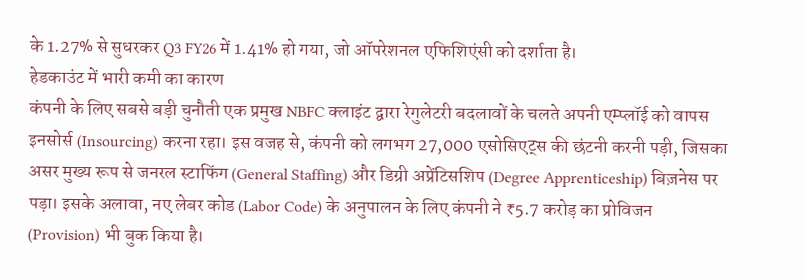के 1.27% से सुधरकर Q3 FY26 में 1.41% हो गया, जो ऑपरेशनल एफिशिएंसी को दर्शाता है।
हेडकाउंट में भारी कमी का कारण
कंपनी के लिए सबसे बड़ी चुनौती एक प्रमुख NBFC क्लाइंट द्वारा रेगुलेटरी बदलावों के चलते अपनी एम्प्लॉई को वापस इनसोर्स (Insourcing) करना रहा। इस वजह से, कंपनी को लगभग 27,000 एसोसिएट्स की छंटनी करनी पड़ी, जिसका असर मुख्य रूप से जनरल स्टाफिंग (General Staffing) और डिग्री अप्रेंटिसशिप (Degree Apprenticeship) बिज़नेस पर पड़ा। इसके अलावा, नए लेबर कोड (Labor Code) के अनुपालन के लिए कंपनी ने ₹5.7 करोड़ का प्रोविजन (Provision) भी बुक किया है।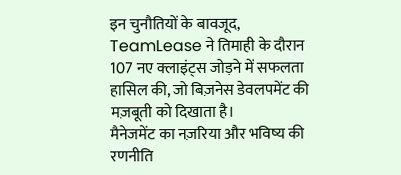इन चुनौतियों के बावजूद, TeamLease ने तिमाही के दौरान 107 नए क्लाइंट्स जोड़ने में सफलता हासिल की, जो बिज़नेस डेवलपमेंट की मज़बूती को दिखाता है।
मैनेजमेंट का नज़रिया और भविष्य की रणनीति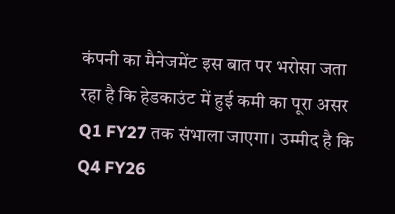कंपनी का मैनेजमेंट इस बात पर भरोसा जता रहा है कि हेडकाउंट में हुई कमी का पूरा असर Q1 FY27 तक संभाला जाएगा। उम्मीद है कि Q4 FY26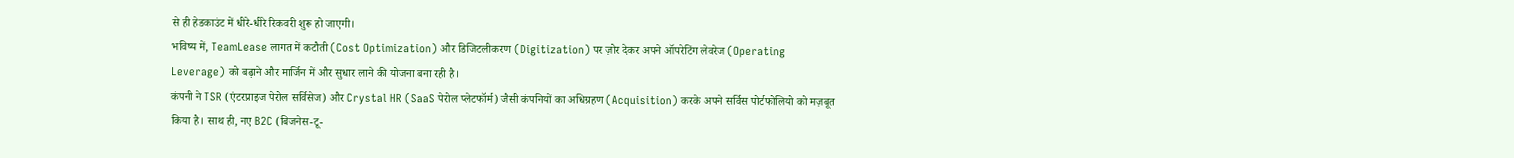से ही हेडकाउंट में धीरे-धीरे रिकवरी शुरू हो जाएगी।
भविष्य में, TeamLease लागत में कटौती (Cost Optimization) और डिजिटलीकरण (Digitization) पर ज़ोर देकर अपने ऑपरेटिंग लेवरेज (Operating Leverage) को बढ़ाने और मार्जिन में और सुधार लाने की योजना बना रही है।
कंपनी ने TSR (एंटरप्राइज पेरोल सर्विसेज) और Crystal HR (SaaS पेरोल प्लेटफॉर्म) जैसी कंपनियों का अधिग्रहण (Acquisition) करके अपने सर्विस पोर्टफोलियो को मज़बूत किया है। साथ ही, नए B2C (बिजनेस-टू-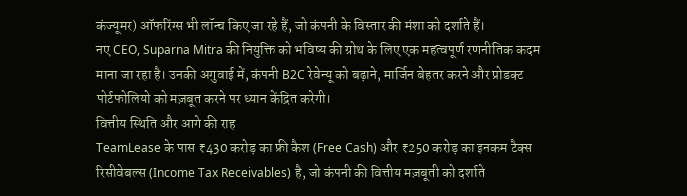कंज्यूमर) ऑफरिंग्स भी लॉन्च किए जा रहे हैं, जो कंपनी के विस्तार की मंशा को दर्शाते हैं।
नए CEO, Suparna Mitra की नियुक्ति को भविष्य की ग्रोथ के लिए एक महत्वपूर्ण रणनीतिक कदम माना जा रहा है। उनकी अगुवाई में, कंपनी B2C रेवेन्यू को बढ़ाने, मार्जिन बेहतर करने और प्रोडक्ट पोर्टफोलियो को मज़बूत करने पर ध्यान केंद्रित करेगी।
वित्तीय स्थिति और आगे की राह
TeamLease के पास ₹430 करोड़ का फ्री कैश (Free Cash) और ₹250 करोड़ का इनकम टैक्स रिसीवेबल्स (Income Tax Receivables) है, जो कंपनी की वित्तीय मज़बूती को दर्शाते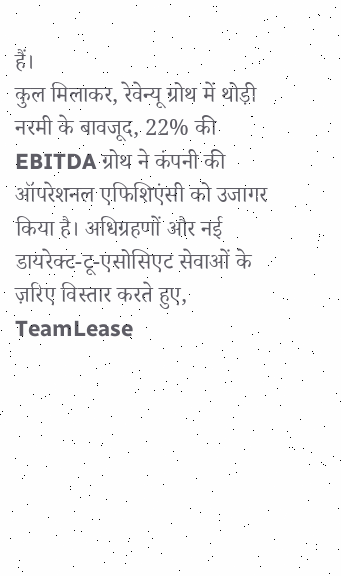हैं।
कुल मिलाकर, रेवेन्यू ग्रोथ में थोड़ी नरमी के बावजूद, 22% की EBITDA ग्रोथ ने कंपनी की ऑपरेशनल एफिशिएंसी को उजागर किया है। अधिग्रहणों और नई डायरेक्ट-टू-एसोसिएट सेवाओं के ज़रिए विस्तार करते हुए, TeamLease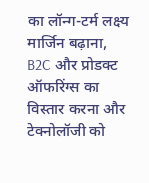का लॉन्ग-टर्म लक्ष्य मार्जिन बढ़ाना, B2C और प्रोडक्ट ऑफरिंग्स का विस्तार करना और टेक्नोलॉजी को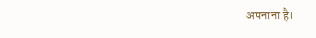अपनाना है।